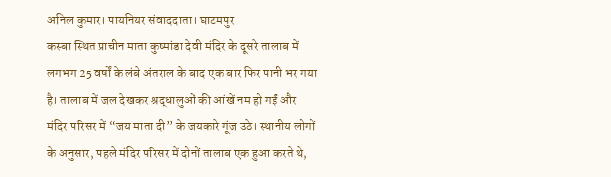अनिल कुमार। पायनियर संवाददाता। घाटमपुर
कस्बा स्थित प्राचीन माता कुष्मांडा देवी मंदिर के दूसरे तालाब में लगभग 25 वर्षों के लंबे अंतराल के बाद एक बार फिर पानी भर गया है। तालाब में जल देखकर श्रद्धालुओं की आंखें नम हो गईं और मंदिर परिसर में “जय माता दी” के जयकारे गूंज उठे। स्थानीय लोगों के अनुसार, पहले मंदिर परिसर में दोनों तालाब एक हुआ करते थे,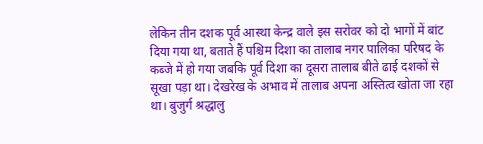लेकिन तीन दशक पूर्व आस्था केन्द्र वाले इस सरोवर को दो भागों में बांट दिया गया था, बताते हैं पश्चिम दिशा का तालाब नगर पालिका परिषद के कब्जे में हो गया जबकि पूर्व दिशा का दूसरा तालाब बीते ढाई दशकों से सूखा पड़ा था। देखरेख के अभाव में तालाब अपना अस्तित्व खोता जा रहा था। बुजुर्ग श्रद्धालु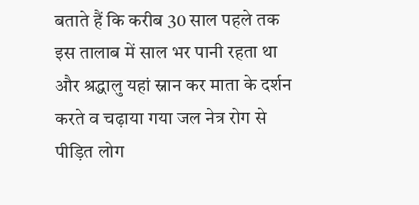बताते हैं कि करीब 30 साल पहले तक इस तालाब में साल भर पानी रहता था और श्रद्धालु यहां स्नान कर माता के दर्शन करते व चढ़ाया गया जल नेत्र रोग से पीड़ित लोग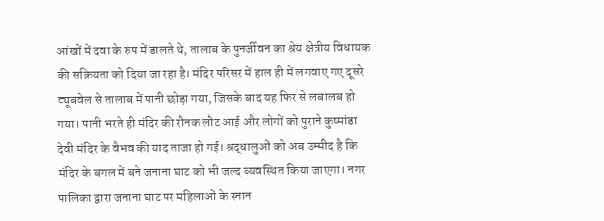आंखों में दवा के रुप में डालते थे, तालाब के पुनर्जीवन का श्रेय क्षेत्रीय विधायक की सक्रियता को दिया जा रहा है। मंदिर परिसर में हाल ही में लगवाए गए दूसरे ट्यूबवेल से तालाब में पानी छोड़ा गया, जिसके बाद यह फिर से लबालब हो गया। पानी भरते ही मंदिर की रौनक लौट आई और लोगों को पुराने कुष्मांडा देवी मंदिर के वैभव की याद ताजा हो गई। श्रद्धालुओं को अब उम्मीद है कि मंदिर के बगल में बने जनाना घाट को भी जल्द व्यवस्थित किया जाएगा। नगर पालिका द्वारा जनाना घाट पर महिलाओं के स्नान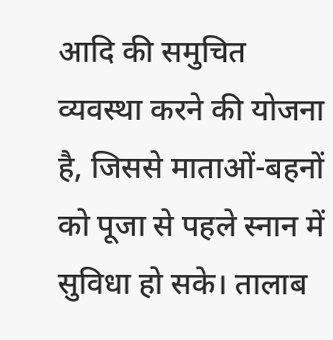आदि की समुचित व्यवस्था करने की योजना है, जिससे माताओं-बहनों को पूजा से पहले स्नान में सुविधा हो सके। तालाब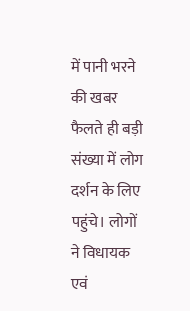में पानी भरने की खबर फैलते ही बड़ी संख्या में लोग दर्शन के लिए पहुंचे। लोगों ने विधायक एवं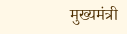मुख्यमंत्री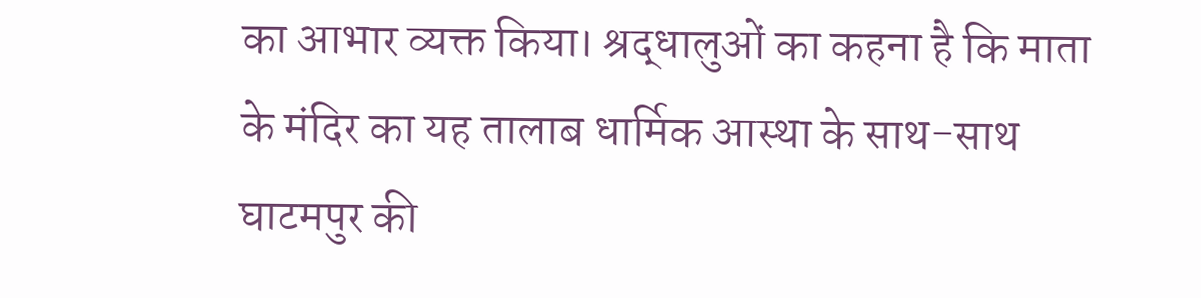का आभार व्यक्त किया। श्रद्धालुओं का कहना है कि माता के मंदिर का यह तालाब धार्मिक आस्था के साथ-साथ घाटमपुर की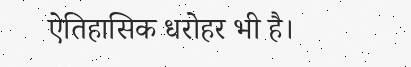ऐतिहासिक धरोहर भी है।